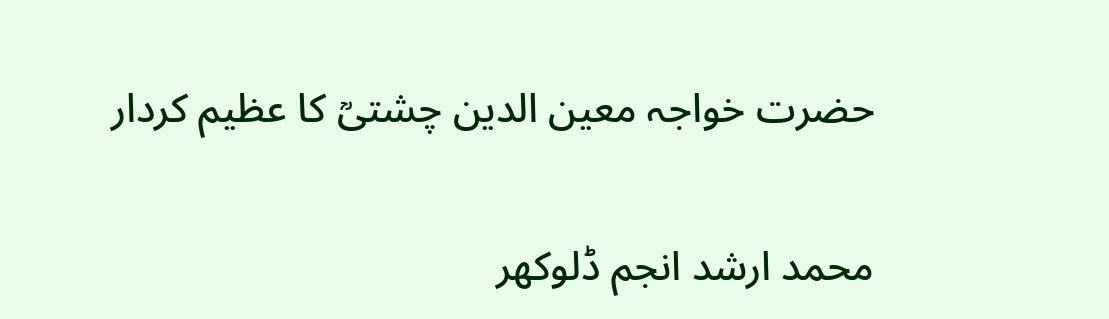حضرت خواجہ معین الدین چشتیؒ کا عظیم کردار

محمد ارشد انجم ڈلوکھر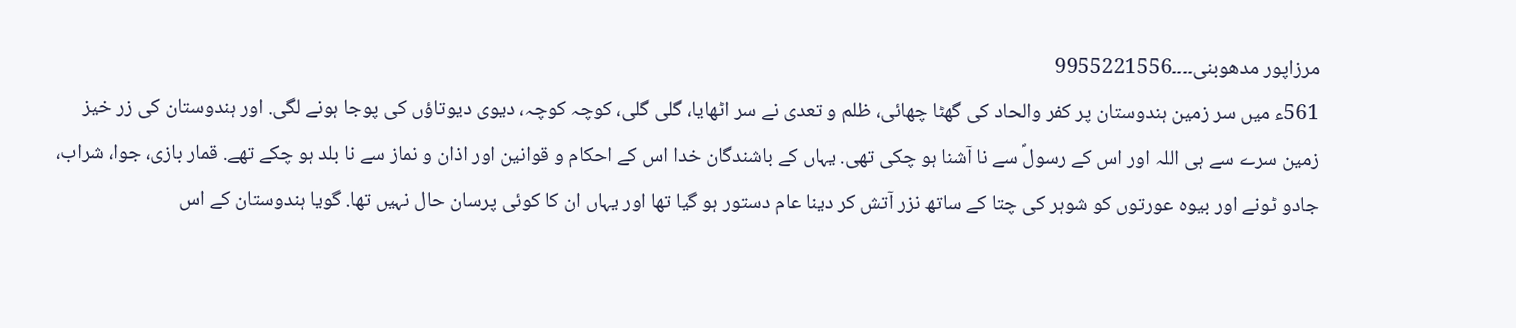مرزاپور مدھوبنی۔۔۔۔9955221556
561ء میں سر زمین ہندوستان پر کفر والحاد کی گھٹا چھائی، ظلم و تعدی نے سر اٹھایا، گلی گلی، کوچہ کوچہ، دیوی دیوتاؤں کی پوجا ہونے لگی. اور ہندوستان کی زر خیز زمین سرے سے ہی اللہ اور اس کے رسولؐ سے نا آشنا ہو چکی تھی. یہاں کے باشندگان خدا اس کے احکام و قوانین اور اذان و نماز سے نا بلد ہو چکے تھے. قمار بازی، جوا، شراب، جادو ٹونے اور بیوہ عورتوں کو شوہر کی چتا کے ساتھ نزر آتش کر دینا عام دستور ہو گیا تھا اور یہاں ان کا کوئی پرسان حال نہیں تھا. گویا ہندوستان کے اس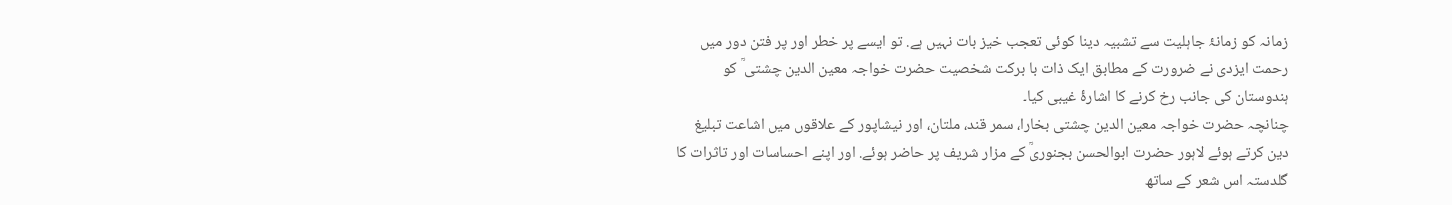زمانہ کو زمانۂ جاہلیت سے تشبیہ دینا کوئی تعجب خیز بات نہیں ہے. تو ایسے پر خطر اور پر فتن دور میں رحمت ایزدی نے ضرورت کے مطابق ایک ذات با برکت شخصیت حضرت خواجہ معین الدین چشتی ؒ کو ہندوستان کی جانب رخ کرنے کا اشارۂ غیبی کیا۔
چنانچہ حضرت خواجہ معین الدین چشتی بخارا، سمر قند، ملتان، اور نیشاپور کے علاقوں میں اشاعت تبلیغ دین کرتے ہوئے لاہور حضرت ابوالحسن بجنوریؒ کے مزار شریف پر حاضر ہوئے. اور اپنے احساسات اور تاثرات کا گلدستہ اس شعر کے ساتھ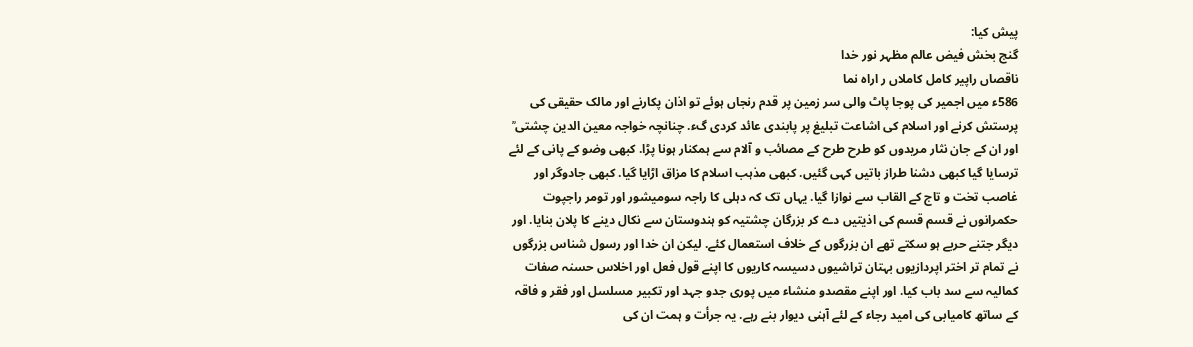پیش کیا:
گنج بخش فیض عالم مظہر نور خدا
ناقصاں راپیر کامل کاملاں ر اراہ نما
586ء میں اجمیر کی پوجا پاٹ والی سر زمین پر قدم رنجاں ہوئے تو اذان پکارنے اور مالک حقیقی کی پرستش کرنے اور اسلام کی اشاعت تبلیغ پر پابندی عائد کردی گء. چنانچہ خواجہ معین الدین چشتی ؒ اور ان کے جان نثار مریدوں کو طرح طرح کے مصائب و آلام سے ہمکنار ہونا پڑا. کبھی وضو کے پانی کے لئے ترسایا گیا کبھی دشنا طراز باتیں کہی گئیں. کبھی مذہب اسلام کا مزاق اڑایا گیا. کبھی جادوگر اور غاصب تخت و تاج کے القاب سے نوازا گیا. یہاں تک کہ دہلی کا راجہ سومیشور اور تومر راجپوت حکمرانوں نے قسم قسم کی اذیتیں دے کر بزرگان چشتیہ کو ہندوستان سے نکال دینے کا پلان بنایا. اور دیگر جتنے حربے ہو سکتے تھے ان بزرگوں کے خلاف استعمال کئے. لیکن ان خدا اور رسول شناس بزرگوں نے تمام تر اختر اپردازیوں بہتان تراشیوں دسیسہ کاریوں کا اپنے قول فعل اور اخلاس حسنہ صفات کمالیہ سے سد باب کیا. اور اپنے مقصدو منشاء میں پوری جدو جہد اور تکبیر مسلسل اور فقر و فاقہ کے ساتھ کامیابی کی امید رجاء کے لئے آہنی دیوار بنے رہے. یہ جرأت و ہمت ان کی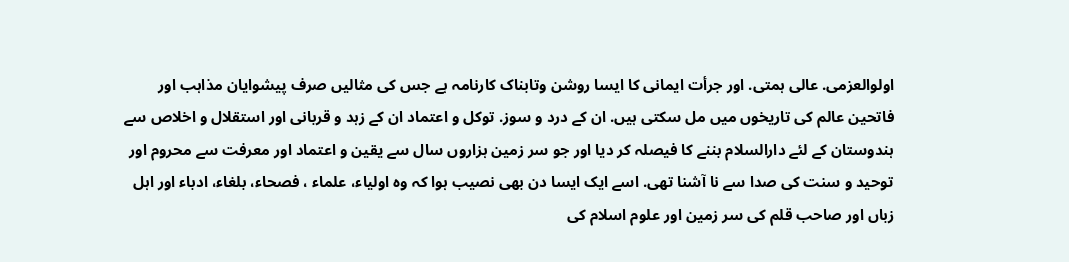اولوالعزمی. عالی ہمتی. اور جرأت ایمانی کا ایسا روشن وتابناک کارنامہ ہے جس کی مثالیں صرف پیشوایان مذاہب اور فاتحین عالم کی تاریخوں میں مل سکتی ہیں. ان کے درد و سوز. توکل و اعتماد ان کے زہد و قربانی اور استقلال و اخلاص سے ہندوستان کے لئے دارالسلام بننے کا فیصلہ کر دیا اور جو سر زمین ہزاروں سال سے یقین و اعتماد اور معرفت سے محروم اور توحید و سنت کی صدا سے نا آشنا تھی. اسے ایک ایسا دن بھی نصیب ہوا کہ وہ اولیاء، علماء ، فصحاء، بلغاء، ادباء اور اہل زباں اور صاحب قلم کی سر زمین اور علوم اسلام کی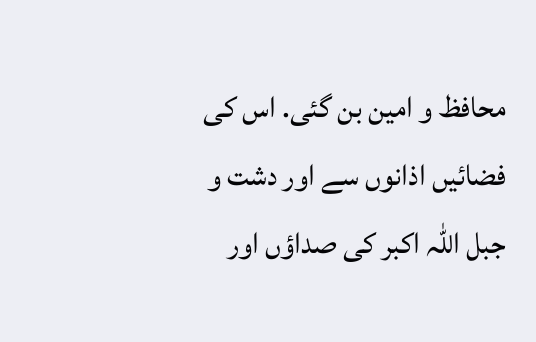محافظ و امین بن گئی. اس کی فضائیں اذانوں سے اور دشت و جبل اللہ اکبر کی صداؤں اور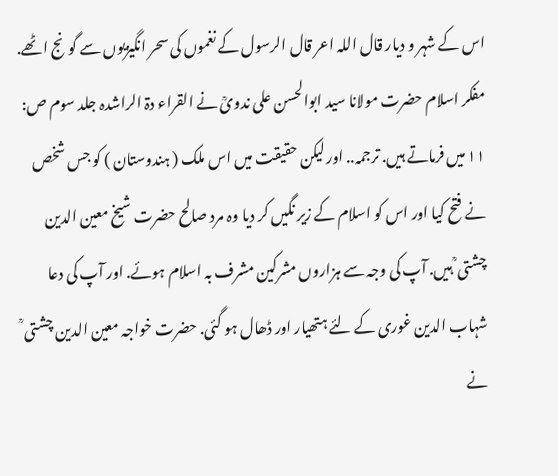اس کے شہر و دیار قال اللہ اعر قال الرسول کے نغموں کی سحر انگیزیوں سے گونج اٹھے. مفکر اسلام حضرت مولانا سید ابوالحسن علی ندویؒ نے القراء دۃ الراشدہ جلد سوم ص: ۱۱ میں فرماتے ہیں. ترجمہ.. اور لیکن حقیقت میں اس ملک ( ہندوستان ) کو جس شخص نے فتح کیا اور اس کو اسلام کے زیر نگیں کر دیا وہ مرد صالح حضرت شیخ معین الدین چشتی ؒ ہیں. آپ کی وجہ سے ہزاروں مشرکین مشرف بہ اسلام ہوئے. اور آپ کی دعا شہاب الدین غوری کے لئے ہتھیار اور ڈھال ہو گئی. حضرت خواجہ معین الدین چشتی ؒ نے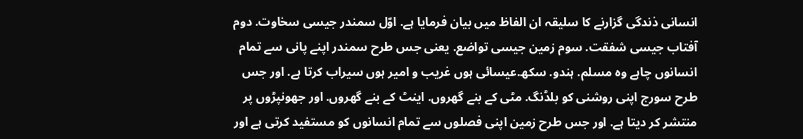انسانی ذندگی گزارنے کا سلیقہ ان الفاظ میں بیان فرمایا ہے. اوّل سمندر جیسی سخاوت. دوم آفتاب جیسی شفقت. سوم زمین جیسی تواضع. یعنی جس طرح سمندر اپنے پانی سے تمام انسانوں چاہے وہ مسلم. ہندو. سکھ.عیسائی ہوں غریب و امیر ہوں سیراب کرتا ہے. اور جس طرح سورج اپنی روشنی کو بلڈنگ. مٹی کے بنے گھروں. اینٹ کے بنے گھروں. اور جھونپڑوں پر منتشر کر دیتا ہے. اور جس طرح زمین اپنی فصلوں سے تمام انسانوں کو مستفید کرتی ہے اور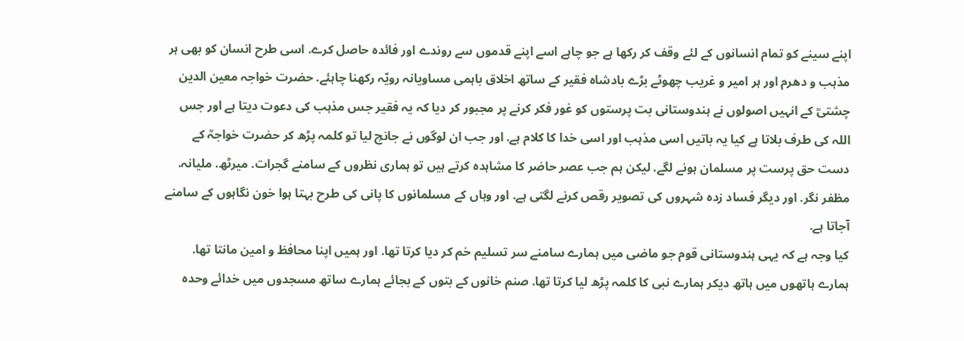اپنے سینے کو تمام انسانوں کے لئے وقف کر رکھا ہے جو چاہے اسے اپنے قدموں سے روندے اور فائدہ حاصل کرے. اسی طرح انسان کو بھی ہر مذہب و دھرم اور ہر امیر و غریب چھوٹے بڑے بادشاہ فقیر کے ساتھ اخلاق باہمی مساویانہ رویّہ رکھنا چاہئے. حضرت خواجہ معین الدین چشتیؒ کے انہیں اصولوں نے ہندوستانی بت پرستوں کو غور فکر کرنے پر مجبور کر دیا کہ یہ فقیر جس مذہب کی دعوت دیتا ہے اور جس اللہ کی طرف بلاتا ہے کیا یہ باتیں اسی مذہب اور اسی خدا کا کلام ہے. اور جب ان لوگوں نے جانچ لیا تو کلمہ پڑھ کر حضرت خواجہؒ کے دست حق پرست پر مسلمان ہونے لگے. لیکن ہم جب عصر حاضر کا مشاہدہ کرتے ہیں تو ہماری نظروں کے سامنے گجرات. میرٹھ. ملیانہ. مظفر نگر. اور دیگر فساد زدہ شہروں کی تصویر رقص کرنے لگتی ہے. اور وہاں کے مسلمانوں کا پانی کی طرح بہتا ہوا خون نگاہوں کے سامنے آجاتا ہے.
کیا وجہ ہے کہ یہی ہندوستانی قوم جو ماضی میں ہمارے سامنے سر تسلیم خم کر دیا کرتا تھا. اور ہمیں اپنا محافظ و امین مانتا تھا. ہمارے ہاتھوں میں ہاتھ دیکر ہمارے نبی کا کلمہ پڑھ لیا کرتا تھا. صنم خانوں کے بتوں کے بجائے ہمارے ساتھ مسجدوں میں خدائے وحدہ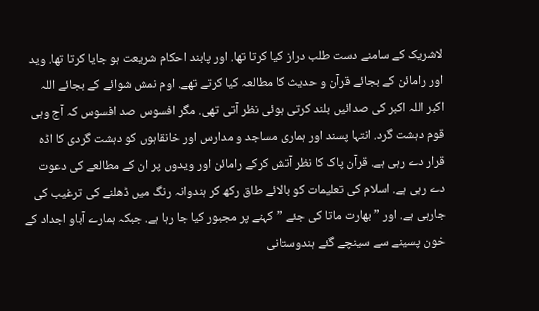لاشریک کے سامنے دست طلب دراز کیا کرتا تھا. اور پابند احکام شریعت ہو جایا کرتا تھا. وید اور رامائن کے بجائے قرآن و حدیث کا مطالعہ کیا کرتے تھے. اوم نمش شوائے کے بجائے اللہ اکبر اللہ اکبر کی صدائیں بلند کرتی ہوئی نظر آتی تھی. مگر افسوس صد افسوس کہ آج وہی قوم دہشت گرد. انتہا پسند اور ہماری مساجد و مدارس اور خانقاہوں کو دہشت گردی کا اڈہ قرار دے رہی ہے. قرآن پاک کا نظر آتش کرکے رامائن اور ویدوں پر ان کے مطالعے کی دعوت دے رہی ہے. اسلام کی تعلیمات کو بالائے طاق رکھ کر ہندوانہ رنگ میں ڈھلنے کی ترغیب کی جارہی ہے. اور ” بھارت ماتا کی جئے ” کہنے پر مجبور کیا جا رہا ہے. جبکہ ہمارے آباو اجداد کے خون پسینے سے سینچے گئے ہندوستانی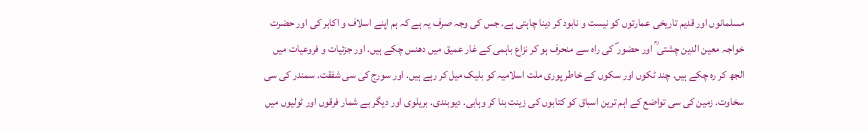مسلمانوں اور قدیم تاریخی عمارتوں کو نیست و نابود کر دینا چاہتی ہے. جس کی وجہ صرف یہ ہے کہ ہم اپنے اسلاف و اکابر کی اور حضرت خواجہ معین الدین چشتی ؒ اور حضور ؐ کی راہ سے منحرف ہو کر نزاع باہمی کے غار عمیق میں دھنس چکے ہیں. اور جزئیات و فروعیات میں الجھ کر رہ چکے ہیں. چند ٹکوں اور سکوں کے خاطر پوری ملت اسلامیہ کو بلیک میل کر رہے ہیں. اور سورج کی سی شفقت. سمندر کی سی سخاوت. زمین کی سی تواضع کے اہم ترین اسباق کو کتابوں کی زینت بنا کر وہابی. دیوبندی. بریلوی اور دیگر بے شمار فرقوں اور ٹولیوں میں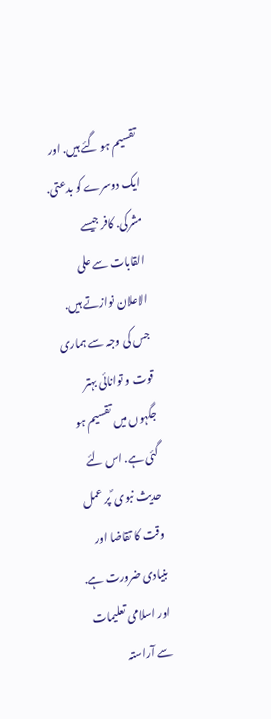تقسیم ہو گئے ہیں. اور ایک دوسرے کو بدعتی. مشرکی. کافر جیسے القابات سے علی الاعلان نوازتے ہیں. جس کی وجہ سے ہماری قوت و توانائی بہتر جگہوں میں تقسیم ہو گئی ہے. اس لئے حدیث نبوی ؐ پر عمل وقت کا تقاضا اور بنیادی ضرورت ہے. اور اسلامی تعلیمات سے آراستہ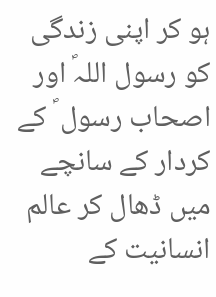ہو کر اپنی زندگی کو رسول اللہؐ اور اصحاب رسول ؐ کے کردار کے سانچے میں ڈھال کر عالم انسانیت کے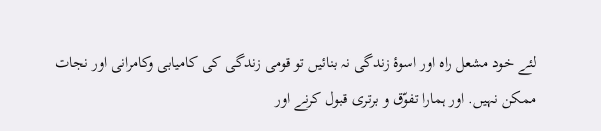لئے خود مشعل راہ اور اسوۂ زندگی نہ بنائیں تو قومی زندگی کی کامیابی وکامرانی اور نجات ممکن نہیں. اور ہمارا تفوّق و برتری قبول کرنے اور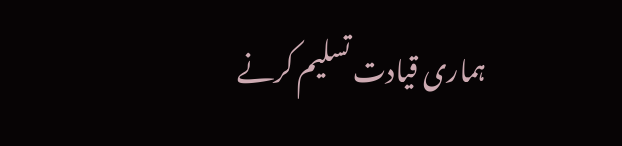ہماری قیادت تسلیم کرنے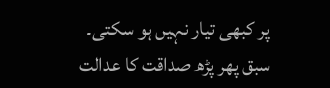پر کبھی تیار نہیں ہو سکتی۔
سبق پھر پڑھ صداقت کا عدالت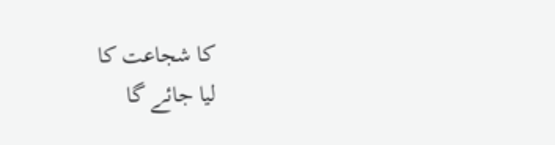کا شجاعت کا
لیا جائے گا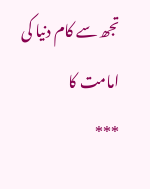تجھ سے کام دنیا کی امامت کا
***